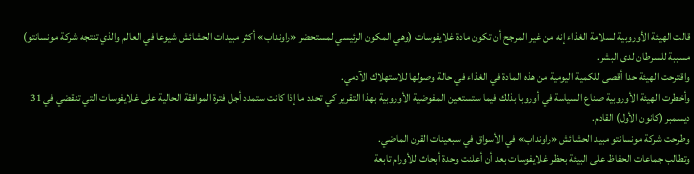قالت الهيئة الأوروبية لسلامة الغذاء إنه من غير المرجح أن تكون مادة غلايفوسات (وهي المكون الرئيسي لمستحضر «راونداب» أكثر مبيدات الحشائش شيوعا في العالم والذي تنتجه شركة مونسانتو) مسببة للسرطان لدى البشر.
واقترحت الهيئة حدا أقصى للكمية اليومية من هذه المادة في الغذاء في حالة وصولها للاستهلاك الآدمي.
وأخطرت الهيئة الأوروبية صناع السياسة في أوروبا بذلك فيما ستستعين المفوضية الأوروبية بهذا التقرير كي تحدد ما إذا كانت ستمدد أجل فترة الموافقة الحالية على غلايفوسات التي تنقضي في 31 ديسمبر (كانون الأول) القادم.
وطرحت شركة مونسانتو مبيد الحشائش «راونداب» في الأسواق في سبعينات القرن الماضي.
وتطالب جماعات الحفاظ على البيئة بحظر غلايفوسات بعد أن أعلنت وحدة أبحاث للأورام تابعة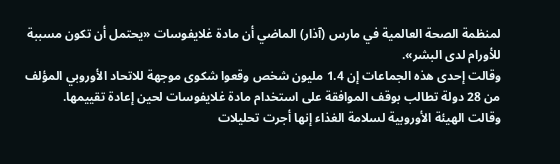لمنظمة الصحة العالمية في مارس (آذار) الماضي أن مادة غلايفوسات «يحتمل أن تكون مسببة للأورام لدى البشر».
وقالت إحدى هذه الجماعات إن 1.4 مليون شخص وقعوا شكوى موجهة للاتحاد الأوروبي المؤلف من 28 دولة تطالب بوقف الموافقة على استخدام مادة غلايفوسات لحين إعادة تقييمها.
وقالت الهيئة الأوروبية لسلامة الغذاء إنها أجرت تحليلات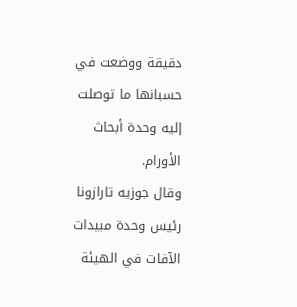دقيقة ووضعت في حسبانها ما توصلت إليه وحدة أبحاث الأورام.
وقال جوزيه تارازونا رئيس وحدة مبيدات الآفات في الهيئة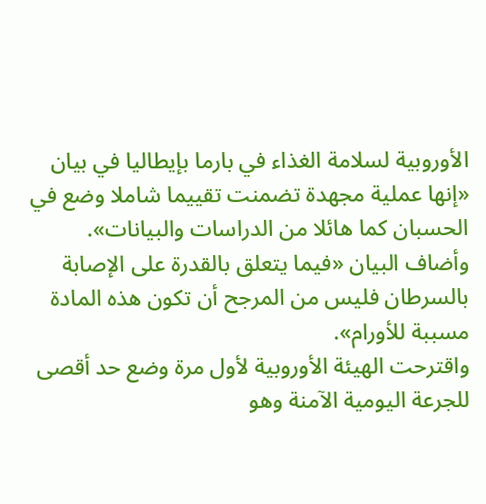الأوروبية لسلامة الغذاء في بارما بإيطاليا في بيان «إنها عملية مجهدة تضمنت تقييما شاملا وضع في الحسبان كما هائلا من الدراسات والبيانات».
وأضاف البيان «فيما يتعلق بالقدرة على الإصابة بالسرطان فليس من المرجح أن تكون هذه المادة مسببة للأورام».
واقترحت الهيئة الأوروبية لأول مرة وضع حد أقصى للجرعة اليومية الآمنة وهو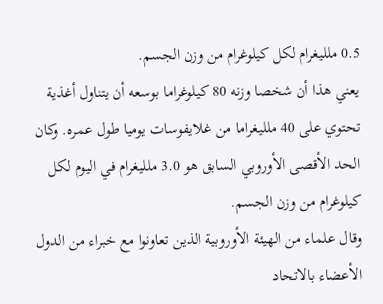0.5 ملليغرام لكل كيلوغرام من وزن الجسم.
يعني هذا أن شخصا وزنه 80 كيلوغراما بوسعه أن يتناول أغذية تحتوي على 40 ملليغراما من غلايفوسات يوميا طول عمره. وكان الحد الأقصى الأوروبي السابق هو 3.0 ملليغرام في اليوم لكل كيلوغرام من وزن الجسم.
وقال علماء من الهيئة الأوروبية الذين تعاونوا مع خبراء من الدول الأعضاء بالاتحاد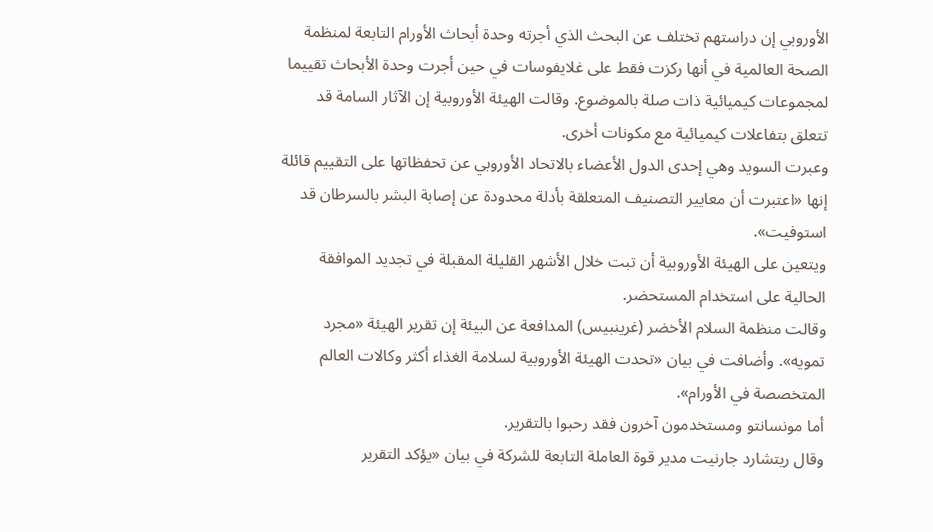الأوروبي إن دراستهم تختلف عن البحث الذي أجرته وحدة أبحاث الأورام التابعة لمنظمة الصحة العالمية في أنها ركزت فقط على غلايفوسات في حين أجرت وحدة الأبحاث تقييما لمجموعات كيميائية ذات صلة بالموضوع. وقالت الهيئة الأوروبية إن الآثار السامة قد تتعلق بتفاعلات كيميائية مع مكونات أخرى.
وعبرت السويد وهي إحدى الدول الأعضاء بالاتحاد الأوروبي عن تحفظاتها على التقييم قائلة إنها «اعتبرت أن معايير التصنيف المتعلقة بأدلة محدودة عن إصابة البشر بالسرطان قد استوفيت».
ويتعين على الهيئة الأوروبية أن تبت خلال الأشهر القليلة المقبلة في تجديد الموافقة الحالية على استخدام المستحضر.
وقالت منظمة السلام الأخضر (غرينبيس) المدافعة عن البيئة إن تقرير الهيئة «مجرد تمويه». وأضافت في بيان «تحدت الهيئة الأوروبية لسلامة الغذاء أكثر وكالات العالم المتخصصة في الأورام».
أما مونسانتو ومستخدمون آخرون فقد رحبوا بالتقرير.
وقال ريتشارد جارنيت مدير قوة العاملة التابعة للشركة في بيان «يؤكد التقرير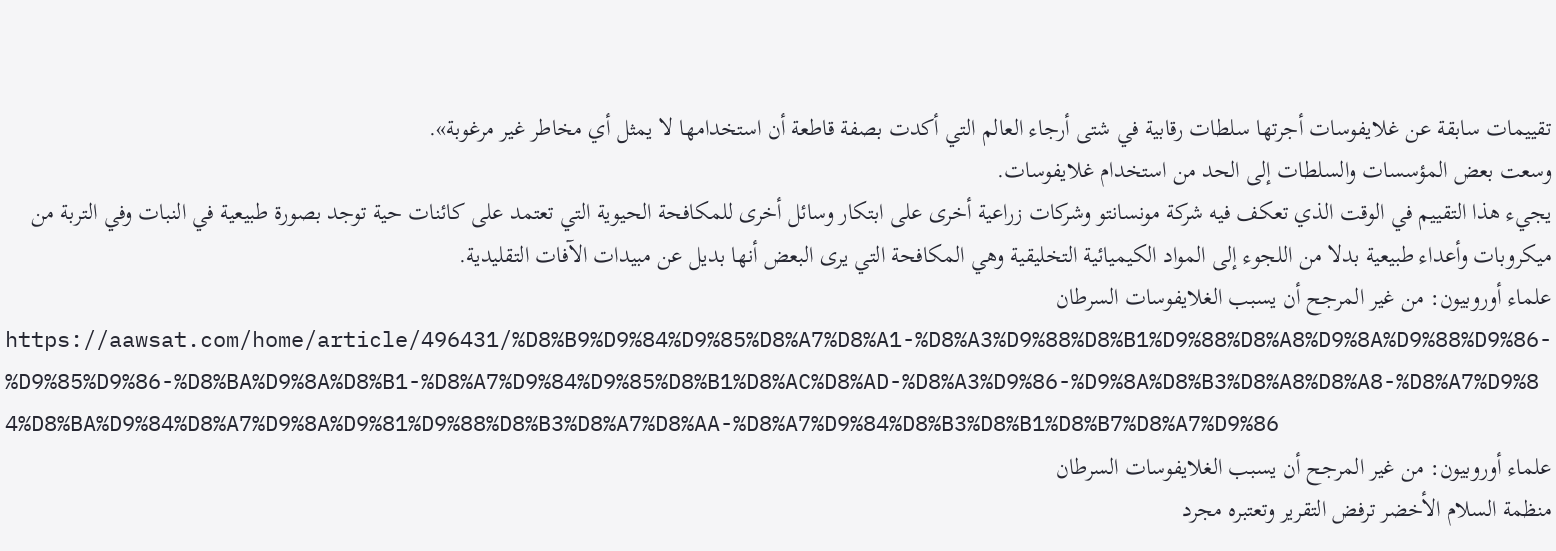تقييمات سابقة عن غلايفوسات أجرتها سلطات رقابية في شتى أرجاء العالم التي أكدت بصفة قاطعة أن استخدامها لا يمثل أي مخاطر غير مرغوبة».
وسعت بعض المؤسسات والسلطات إلى الحد من استخدام غلايفوسات.
يجيء هذا التقييم في الوقت الذي تعكف فيه شركة مونسانتو وشركات زراعية أخرى على ابتكار وسائل أخرى للمكافحة الحيوية التي تعتمد على كائنات حية توجد بصورة طبيعية في النبات وفي التربة من ميكروبات وأعداء طبيعية بدلا من اللجوء إلى المواد الكيميائية التخليقية وهي المكافحة التي يرى البعض أنها بديل عن مبيدات الآفات التقليدية.
علماء أوروبيون: من غير المرجح أن يسبب الغلايفوسات السرطان
https://aawsat.com/home/article/496431/%D8%B9%D9%84%D9%85%D8%A7%D8%A1-%D8%A3%D9%88%D8%B1%D9%88%D8%A8%D9%8A%D9%88%D9%86-%D9%85%D9%86-%D8%BA%D9%8A%D8%B1-%D8%A7%D9%84%D9%85%D8%B1%D8%AC%D8%AD-%D8%A3%D9%86-%D9%8A%D8%B3%D8%A8%D8%A8-%D8%A7%D9%84%D8%BA%D9%84%D8%A7%D9%8A%D9%81%D9%88%D8%B3%D8%A7%D8%AA-%D8%A7%D9%84%D8%B3%D8%B1%D8%B7%D8%A7%D9%86
علماء أوروبيون: من غير المرجح أن يسبب الغلايفوسات السرطان
منظمة السلام الأخضر ترفض التقرير وتعتبره مجرد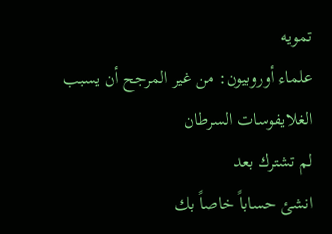تمويه
علماء أوروبيون: من غير المرجح أن يسبب الغلايفوسات السرطان
لم تشترك بعد
انشئ حساباً خاصاً بك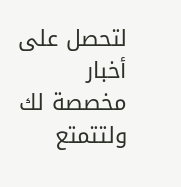لتحصل على أخبار مخصصة لك ولتتمتع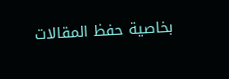بخاصية حفظ المقالات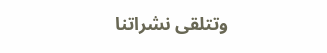وتتلقى نشراتنا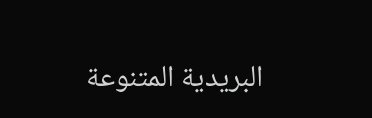البريدية المتنوعة